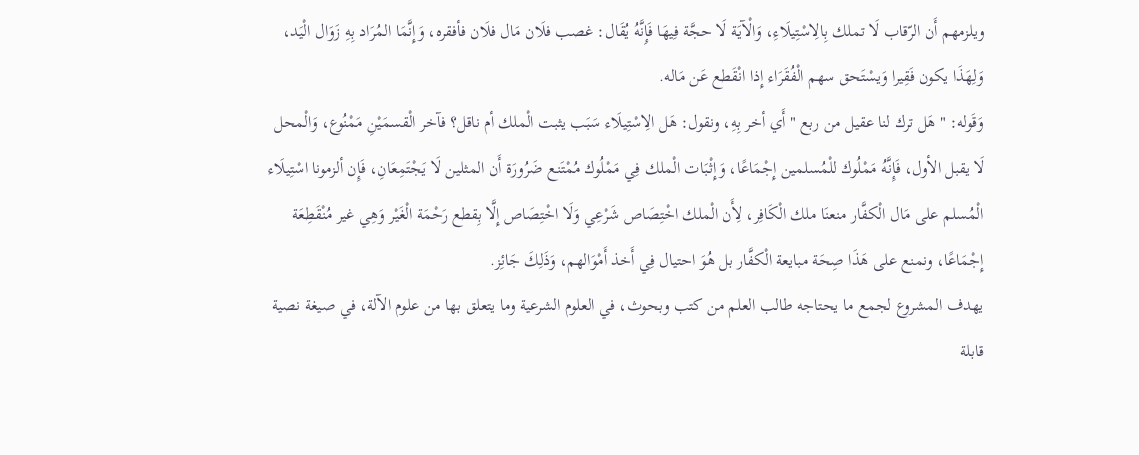ويلزمهم أَن الرّقاب لَا تملك بِالِاسْتِيلَاءِ، وَالْآيَة لَا حجَّة فِيهَا فَإِنَّهُ يُقَال: غصب فلَان مَال فلَان فأفقره، وَإِنَّمَا المُرَاد بِهِ زَوَال الْيَد، وَلِهَذَا يكون فَقِيرا وَيسْتَحق سهم الْفُقَرَاء إِذا انْقَطع عَن مَاله.
وَقَوله: " هَل ترك لنا عقيل من ربع " أَي أخر بِهِ، ونقول: هَل الِاسْتِيلَاء سَبَب يثبت الْملك أم ناقل؟ فآخر الْقسمَيْنِ مَمْنُوع، وَالْمحل لَا يقبل الأول، فَإِنَّهُ مَمْلُوك للْمُسلمين إِجْمَاعًا، وَإِثْبَات الْملك فِي مَمْلُوك مُمْتَنع ضَرُورَة أَن المثلين لَا يَجْتَمِعَانِ، فَإِن ألزمونا اسْتِيلَاء الْمُسلم على مَال الْكفَّار منعنَا ملك الْكَافِر، لِأَن الْملك اخْتِصَاص شَرْعِي وَلَا اخْتِصَاص إِلَّا بِقطع رَحْمَة الْغَيْر وَهِي غير مُنْقَطِعَة إِجْمَاعًا، ونمنع على هَذَا صِحَة مبايعة الْكفَّار بل هُوَ احتيال فِي أَخذ أَمْوَالهم، وَذَلِكَ جَائِز.
يهدف المشروع لجمع ما يحتاجه طالب العلم من كتب وبحوث، في العلوم الشرعية وما يتعلق بها من علوم الآلة، في صيغة نصية قابلة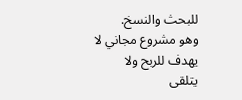للبحث والنسخ.
وهو مشروع مجاني لا يهدف للربح ولا يتلقى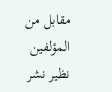مقابل من المؤلفين نظير نشر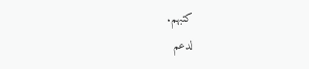كتبهم.
لدعم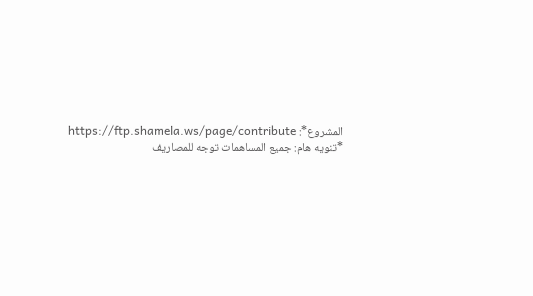المشروع*: https://ftp.shamela.ws/page/contribute
*تنويه هام: جميع المساهمات توجه للمصاريف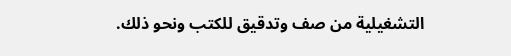التشغيلية من صف وتدقيق للكتب ونحو ذلك.